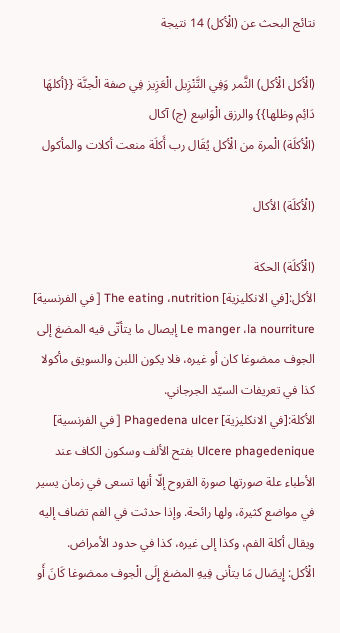نتائج البحث عن (الْأكل) 14 نتيجة

(الْأكل الْأكل) الثَّمر وَفِي التَّنْزِيل الْعَزِيز فِي صفة الْجنَّة {{أكلهَا دَائِم وظلها}} والرزق الْوَاسِع (ج) آكال
(الْأكلَة) الْمرة من الْأكل يُقَال رب أَكلَة منعت أكلات والمأكول

(الْأكلَة) الأكال

(الْأكلَة) الحكة
الأكل:[في الانكليزية] The eating ،nutrition [ في الفرنسية] Le manger ،la nourriture إيصال ما يتأتّى فيه المضغ إلى الجوف ممضوغا كان أو غيره، فلا يكون اللبن والسويق مأكولا كذا في تعريفات السيّد الجرجاني.
الأكلة:[في الانكليزية] Phagedena ulcer [ في الفرنسية] Ulcere phagedenique بفتح الألف وسكون الكاف عند الأطباء علة صورتها صورة القروح إلّا أنها تسعى في زمان يسير في مواضع كثيرة، ولها رائحة. وإذا حدثت في الفم تضاف إليه ويقال أكلة الفم، وكذا إلى غيره، كذا في حدود الأمراض.
الْأكل: إِيصَال مَا يتأنى فِيهِ المضغ إِلَى الْجوف ممضوغا كَانَ أَو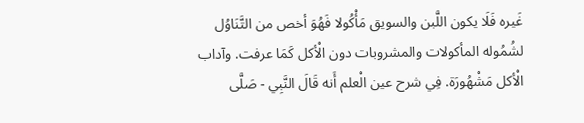غَيره فَلَا يكون اللَّبن والسويق مَأْكُولا فَهُوَ أخص من التَّنَاوُل لشُمُوله المأكولات والمشروبات دون الْأكل كَمَا عرفت. وآداب الْأكل مَشْهُورَة. فِي شرح عين الْعلم أَنه قَالَ النَّبِي - صَلَّى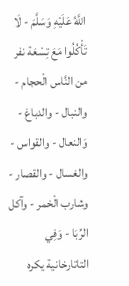اللَّهُ عَلَيْهِ وَسَلَّمَ - لَا تَأْكُلُوا مَعَ تِسْعَة نفر من النَّاس الْحجام - والنبال - والدباغ - وَالنعال - والقواس - والغسال - والقصار - وشارب الْخمر - وآكل الرِّبَا - وَفِي التاتارخانية يكره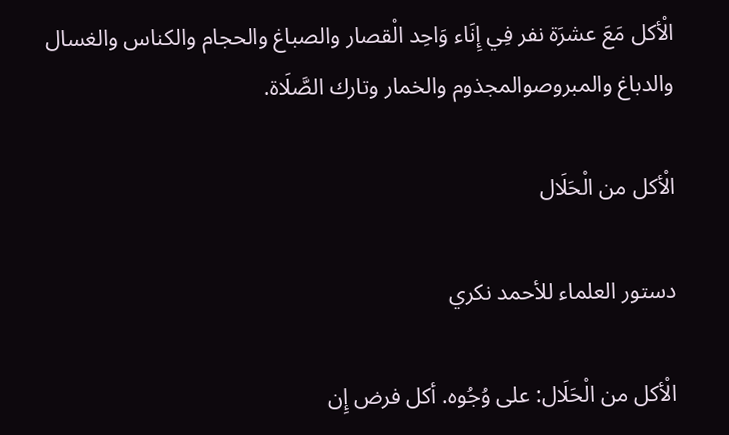الْأكل مَعَ عشرَة نفر فِي إِنَاء وَاحِد الْقصار والصباغ والحجام والكناس والغسال والدباغ والمبروصوالمجذوم والخمار وتارك الصَّلَاة.

الْأكل من الْحَلَال

دستور العلماء للأحمد نكري

الْأكل من الْحَلَال: على وُجُوه. أكل فرض إِن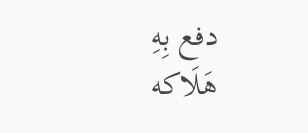دفع بِهِ هَلَاكه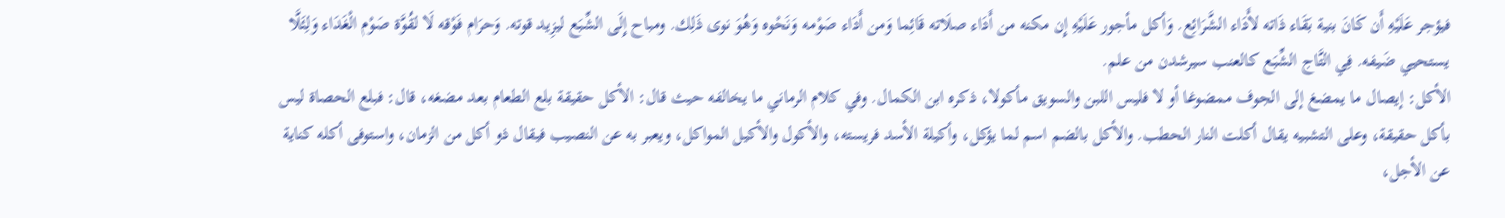فيؤجر عَلَيْهِ أَن كَانَ بنية بَقَاء ذَاته لأَدَاء الشَّرَائِع. وَأكل مأجور عَلَيْهِ إِن مكنه من أَدَاء صلَاته قَائِما وَمن أَدَاء صَوْمه وَنَحْوه وَهُوَ نوى ذَلِك. ومباح إِلَى الشِّبَع ليزِيد قوته. وَحرَام فَوْقه لَا لقُوَّة صَوْم الْغَدَاء وَلِئَلَّا يستحيي ضَيفه. فِي التَّاج الشِّبَع كالعنب سيرشدن من علم.
الأكل: إيصال ما يمضغ إلى الجوف ممضوغا أو لا فليس اللبن والسويق مأكولا، ذكره ابن الكمال. وفي كلام الرماني ما يخالفه حيث قال: الأكل حقيقة بلع الطعام بعد مضغه، قال: فبلع الحصاة ليس بأكل حقيقة، وعلى التشبيه يقال أكلت النار الحطب. والأكل بالضم اسم لما يؤكل، وأكيلة الأسد فريسته، والأكول والأكيل المواكل، ويعبر به عن النصيب فيقال ذو أكل من الزمان، واستوفى أكله كناية عن الأجل،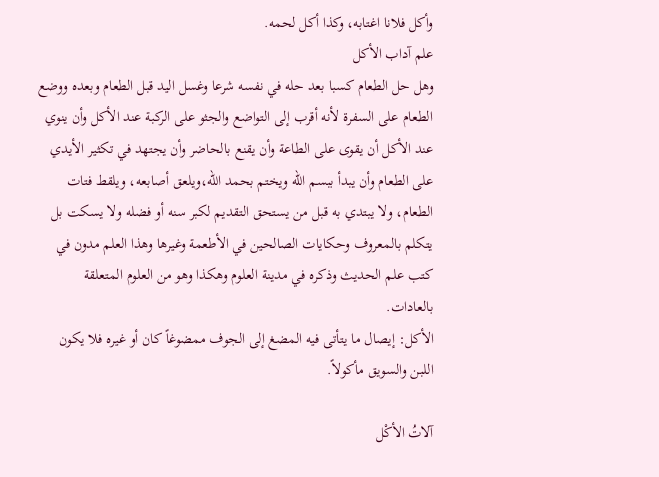وأكل فلانا اغتابه، وكذا أكل لحمه.
علم آداب الأكل
وهل حل الطعام كسبا بعد حله في نفسه شرعا وغسل اليد قبل الطعام وبعده ووضع الطعام على السفرة لأنه أقرب إلى التواضع والجثو على الركبة عند الأكل وأن ينوي عند الأكل أن يقوى على الطاعة وأن يقنع بالحاضر وأن يجتهد في تكثير الأيدي على الطعام وأن يبدأ ببسم الله ويختم بحمد الله،ويلعق أصابعه، ويلقط فتات الطعام، ولا يبتدي به قبل من يستحق التقديم لكبر سنه أو فضله ولا يسكت بل يتكلم بالمعروف وحكايات الصالحين في الأطعمة وغيرها وهذا العلم مدون في كتب علم الحديث وذكره في مدينة العلوم وهكذا وهو من العلوم المتعلقة بالعادات.
الأكل: إيصال ما يتأتى فيه المضغ إلى الجوف ممضوغاً كان أو غيره فلا يكون اللبن والسويق مأكولاً.

آلاتُ الأكْل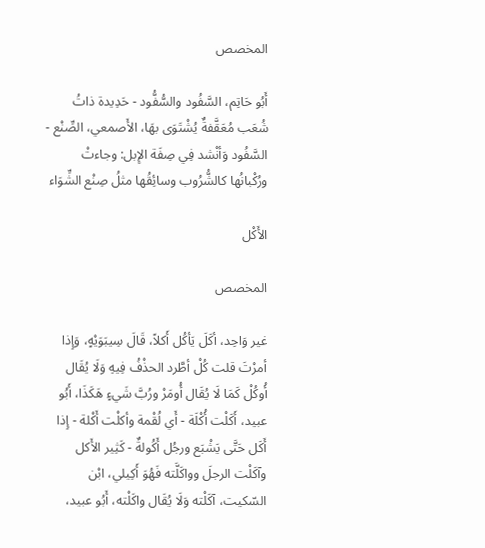المخصص

أَبُو حَاتِم، السَّفُود والسُّفُّود - حَدِيدة ذاتُ شُعَب مُعَقَّفةٌ يُشْتَوَى بهَا، الأَصمعي، الصِّنْع - السَّفُود وَأنْشد فِي صِفَة الإِبل: وجاءتْ ورُكْبانُها كالشُّرُوب وسائِقُها مثلُ صِنْع الشِّوَاء

الأَكْل

المخصص

غير وَاحِد، أكَلَ يَأكُل أَكلاً، قَالَ سِيبَوَيْهٍ، وَإِذا أمرْتَ قلت كُلْ أطَّرد الحذْفُ فِيهِ وَلَا يُقَال أُوكُلْ كَمَا لَا يُقَال أُومَرْ ورُبَّ شَيءٍ هَكَذَا، أَبُو عبيد، أَكَلْت أُكْلَة - أَي لُقْمة وأكلْت أَكْلة - إِذا أَكَل حَتَّى يَشْبَع ورجُل أَكُولةٌ - كَثِير الأَكل وآكَلْت الرجلَ وواكَلَّته فَهُوَ أَكِيلي، ابْن السّكيت، آكَلْته وَلَا يُقَال واكَلْته، أَبُو عبيد،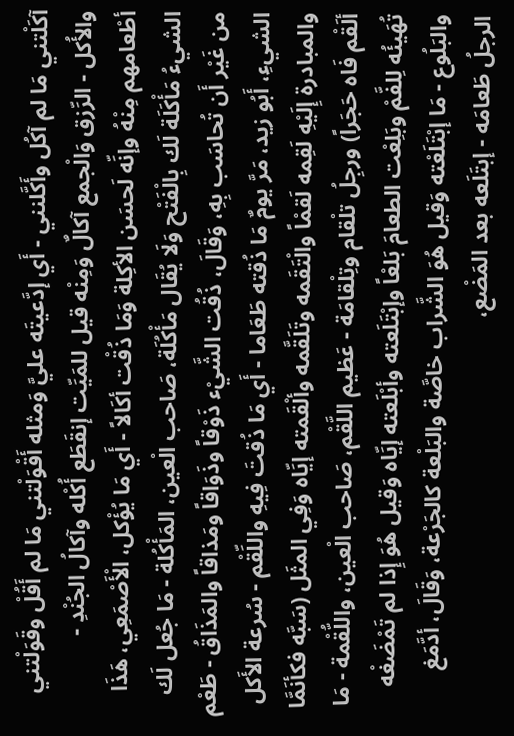آكَلْتني مَا لم آكُل وأَكَّلنني - أَي إدَّعيتَه عليَّ وَمثله أَقْوَلْتني مَا لم أَقُلْ وقَوَلْتني والأُكل - الرِّزق وَالْجمع آكالٌ وَمِنْه قيل للمَيِّت إنقَطَع أُكْله وآكالُ الجُنْدِ - أطْعامهم مِنْهُ وإنِّه لَحسَن الأكِلة وَمَا ذُقْت أكَالاً - أَي مَا يُؤْكل، الْأَصْمَعِي، هَذَا الشيءُ مَأْكَلَة لَك بِالْفَتْح وَلَا يُقَال مَأْكُلَة، صَاحب الْعين، المَأْكُلة - مَا جُعل لَك من غَيْر أَن تُحاسَب بِهِ، وَقَالَ، ذُقُت الشَّيْء ذَوْقاً وذَوَاقاً ومَذاقاً والمَذَاقُ - طَعْم الشيءِ، أَبُو زيد، مَرَّ يومٌ مَا ذُقته طَعَاما - أَي مَا ذُقتَ فِيهِ واللِّقْم - سُرعة الأَكل والمبادرة إِلَيْهِ لَقِمه لَقمْاً والْتَقَمه وتَلَقَّمه وألْقَمته إيِّاه وَفِي المثَل (سَبَّه فكأنَمَّا ألَقْم فَاه حَجَراً) ورجِلُ تلْقام وتِلْقامَة - عَظيم اللَّقْم، صَاحب الْعين، واللُّقْمة - مَا تُهَيئُه لِلفَّمْ وبَلِعْت الطعامَ بَلعْاً وإبْتَلَعته وأبْلَعته إيِّاه وَقيل هُوَ إِذا لم تَمْضَغْه والبَلُوع - مَا إبْتَلَعْته وَقيل هُوَ الشَّراب خاصَّة والبَلْعة كالجَرْعة، وَقَالَ، أدَّمَغ الرجلُ طَعامَه - إبتَلَعه بعد المَضْع،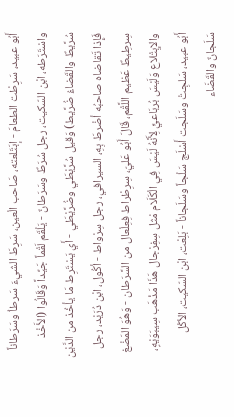أَبُو عبيد، سَرِطْت الطعامَ - إبَتَلعته، صَاحب الْعين، سَرِطَ الشيءَ سَرطاُ وسَرَطاناً واسْتَرَطه، ابْن السّكيت، رجل سُرَطٌ وسَرَطانٌ - يَلْقَم لَقْماً جَيِّداً وَقَالُوا (الأَخْذ سُرَّيطٌ والقَضاءُ ضُرَّيط) وَقيل سُرَّيْطَي وضُرَّيْطَي - أَي يَسْتَرِط مَا يأخُذ من الدَّيْن فَإِذا تَقاضاه صاحبُه أضْرطَ بِهِ، السيرافي، رجل سِرْواط - أكُول، ابْن دُرَيْد، رجل سِرطِيطٌ عَظيم اللَّقْم، قَالَ أَبُو عَليّ، سِرِطْراط فِعِلْعال من السَّرَطان - وَهُوَ المَضْغ والإبِتْلاع وَلَيْسَ بُربَاعيٍّ لِأَنَّهُ لَيْسَ فِي الْكَلَام مْثل سِفِرْجال هَذَا مَذْهَب سِيبَوَيْهٍ، أَبُو عبيد، سَلجِتْ وسَلَجت أَسْلَج سَلْجاً وسَلَجاناً - بَلِعْت، ابْن السّكيت، الأكْل سَلَجانٌ والقَضَاء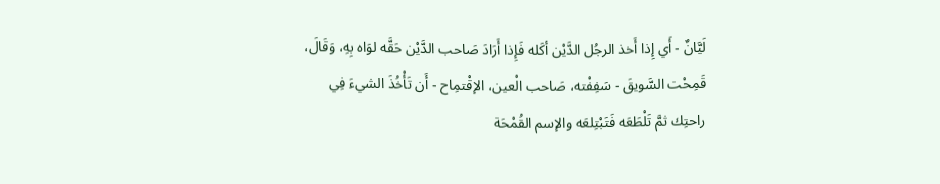لَيَّانٌ - أَي إِذا أَخذ الرجُل الدَّيْن أكَله فَإِذا أَرَادَ صَاحب الدَّيْن حَقَّه لوَاه بِهِ، وَقَالَ، قَمِحْت السَّويقَ - سَفِفْته، صَاحب الْعين، الإقْتمِاح - أَن تَأْخُذَ الشيءَ فِي راحتِك ثمَّ تَلْطَعَه فَتَبْتِلعَه والإسم القُمْحَة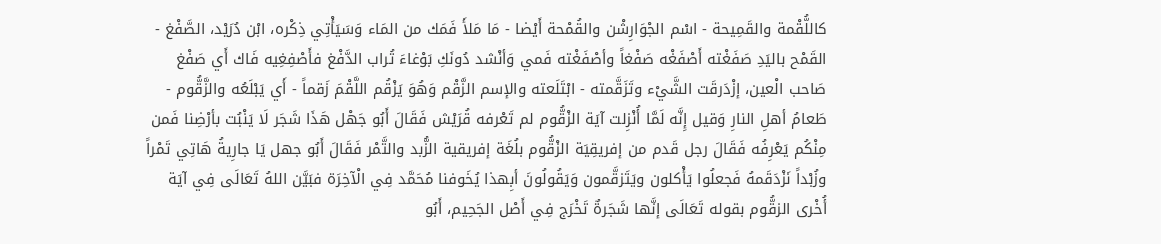كاللُّقْمة والقَمِيحة - اسْم الجْوَارِشْن والقُمْحة أَيْضا - مَا مَلأَ فَمَك من المَاء وَسَيَأْتِي ذِكْره، ابْن دُرَيْد، الصَّفْغ - القَمْح باليَدِ صَفَغْته أَصْفَغْه صَفْغاً وأصْفَغْته فَمي وَأنْشد دُونَكِ بَوْغاءَ تُراب الدَّفْغ فأَصْفِغِيه فَاك أَي صَفْغ صَاحب الْعين، إزْدَرقَت الشَّيْء وتَزَقَّمته - ابْتَلَعته والإسم الزَّقْم وَهُوَ يَزْقُم اللَّقْمَ زَقماً - أَي يَبْلَعُه والزَّقُّوم - طَعامُ أهلِ النارِ وَقيل إِنَّه لَمَّا أُنْزِلت آيَة الزْقُّوم لم تَعْرفه قُرَيْش فَقَالَ أَبُو جَهْل هَذَا شَجَر لَا يَنْبُت بأرْضِنا فَمن مِنْكُم يَعْرِفُه فَقَالَ رجل قَدم من إفريقِيَة الزْقُّوم بلُغَة إفريقية الزُّبد والتَّمْر فَقَالَ أَبُو جهل يَا جارِيةُ هَاتِي تَمْراً وزُبْداً نَزْدَقَمهُ فَجعلُوا يَأْكلون ويَتَزقَّمون وَيَقُولُونَ أبِهذا يُخَوفنا مُحَمَّد فِي الْآخِرَة فبَيَّن اللهُ تَعَالَى فِي آيَة أُخْرى الزقُّوم بقوله تَعَالَى إنَّها شَجَرةٌ تَخْرَج فِي أَصْل الجَحِيم، أَبُو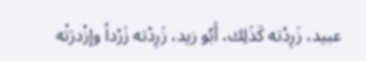عبيد، زَرِدْته كَذَلِك، أَبُو زيد، زَرِدْته زَرْداً وإزْدرَتْه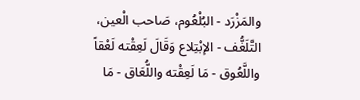والمَزْرَد - البُلْعُوم، صَاحب الْعين، التَّلَغُّف - الإبْتِلاع وَقَالَ لَعِقْته لَعْقاً واللَّعُوق - مَا لَعِقْته واللُّعَاق - مَا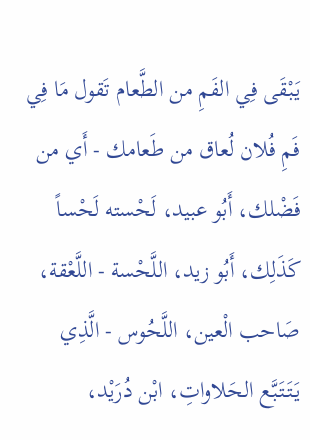يَبْقَى فِي الفَمِ من الطَّعام تَقول مَا فِي فَمِ فُلان لُعاق من طَعامك - أَي من فَضْلك، أَبُو عبيد، لَحْسته لَحْساً كَذَلِك، أَبُو زيد، اللَّحْسة - اللَّعْقة، صَاحب الْعين، اللَّحُوس - الَّذِي يَتَتَبَّع الحَلاواتِ، ابْن دُرَيْد،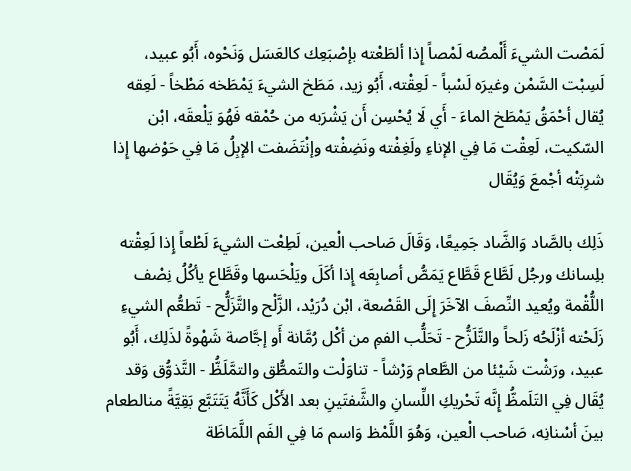لَمَصْت الشيءَ أَلْمصُه لَمْصاً إِذا ألطَعْته بإصْبَعِك كالعَسَل وَنَحْوه، أَبُو عبيد، لَسِبْت السَّمْن وغيرَه لَسْباً - لَعِقْته، أَبُو زيد، مَطَخ الشيءَ يَمْطَخه مَطْخاً - لَعِقه يُقال أحْمَقُ يَمْطَخ الماءَ - أَي لَا يُحْسِن أَن يَشْرَبه من حُمْقه فَهُوَ يَلْعقَه، ابْن السّكيت، لَعِقْت مَا فِي الإناءِ ولَغِفْته ونَضِفْته وإنْتَضَفت الإبِلُ مَا فِي حَوْضها إِذا شرِبَتْه أجْمعَ وَيُقَال

ذَلِك بالصَّاد وَالضَّاد جَمِيعًا، وَقَالَ صَاحب الْعين، لَطِعْت الشيءَ لَطْعاً إِذا لَعِقْته بلِسانك ورجُل لَطَّاع قَطَّاع يَمَصُّ أصابِعَه إِذا أكَلَ ويَلْحَسها وقَطَّاع يأكُلُ نِصْف اللُّقْمة ويُعيد النِّصفَ الآخَرَ إِلَى القَصْعة، ابْن دُرَيْد، الزَّلْح والتَّزَلُّح - تَطعُّم الشيءِ زَلَحْته أزْلَحُه زَلحاً والتَّلَزُّح - تَحَلُّب الفمِ من أكْل رُمَّانة أَو إجَّاصة شَهْوةً لذَلِك، أَبُو عبيد، ورَشْت شَيْئا من الطَّعام وَرْشاً - تناوَلْت والتَمطُّق والتمَّلَظُّ - التَّذوُّق وَقد يُقَال فِي التَلَمظُّ إِنَّه تَحْريكِ اللِّسانِ والشَّفتَينِ بعد الأَكْل كَأَنَّهُ يَتَتَبَّع بَقِيَّةً منالطعام بينَ أسْنانِه، صَاحب الْعين، وَهُوَ اللَّمْظ وَاسم مَا فِي الفَم اللَّمَاظَة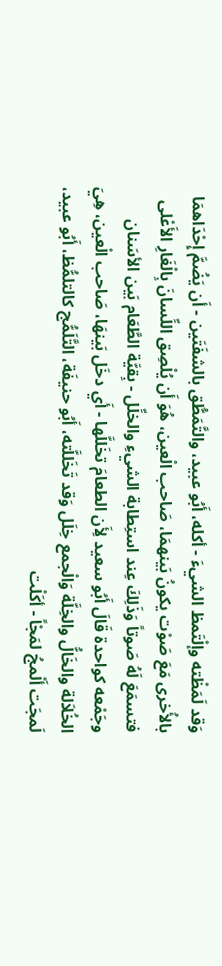وَقد لَمَظْته وإلْتَمظ الشيءَ - أكله، أَبُو عبيد، والتَّمَطُّق بالشفَتَين - أَن يَضُمَّ إِحْدَاهمَا بالأُخرى مَعَ صَوْت يكونُ بَينهمَا، صَاحب الْعين، هُوَ أَن يُلْصِق اللِّسانَ بِالْغَارِ الأَعْلى فتسمَعَ لَهُ صَوتاً وَذَلِكَ عِند استِطابة الشيءِ والخلِّل - بِقيَّة الطَّعَام بَين الأسَنان وجَمْعه كواحدة قَالَ أَبُو سعيد لِأَن الطعامَ تخَللَّها - أَي دخَل بَينهَا، صَاحب الْعين، هِيَ الخُلاَلة والخَالُّ والخِلَّة وَالْجمع خِلَل وَقد تَخَللَّته، أَبُو حنيفَة، التَّلَمُّج كالتلمُّظ، أَبُو عبيد، لَمجَت أَلْمجُ لمَجْاً - أكَلْت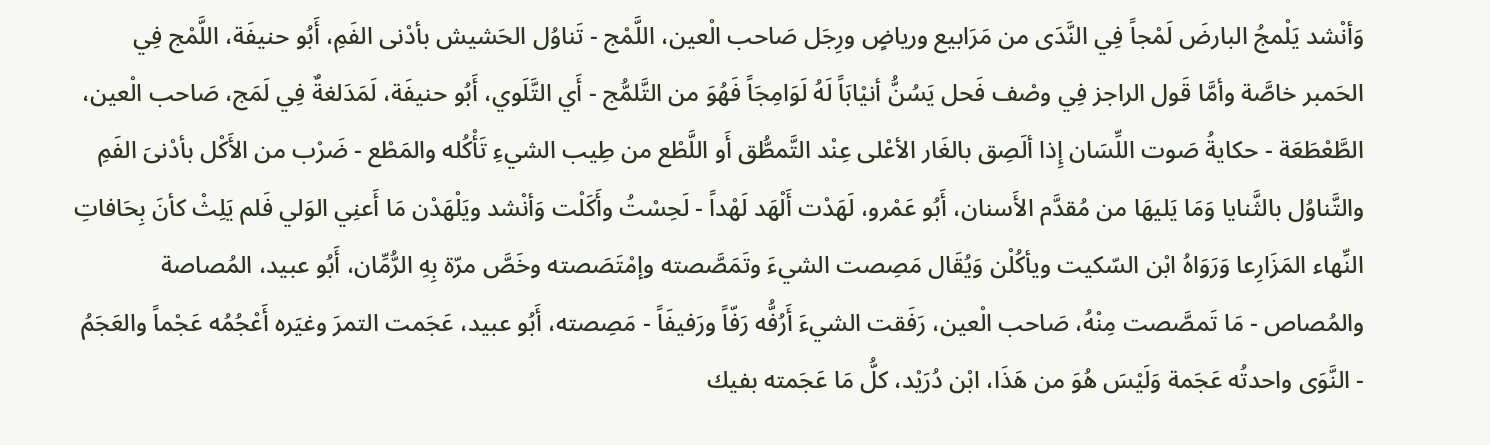وَأنْشد يَلْمجُ البارضَ لَمْجاً فِي النَّدَى من مَرَابيع ورياضٍ ورِجَل صَاحب الْعين، اللَّمْج - تَناوُل الحَشيش بأدْنى الفَمِ، أَبُو حنيفَة، اللَّمْج فِي الحَمبر خاصَّة وأمَّا قَول الراجز فِي وصْف فَحل يَسُنُّ أنيْابَاً لَهُ لَوَامِجَاً فَهُوَ من التَّلمُّج - أَي التَّلَوي، أَبُو حنيفَة، لَمَدَلغةٌ فِي لَمَج، صَاحب الْعين، الطَّعْطَعَة - حكايةُ صَوت اللِّسَان إِذا ألَصِق بالغَار الأعْلى عِنْد التَّمطُّق أَو اللَّطْع من طِيب الشيءِ تَأْكُله والمَطْع - ضَرْب من الأَكْل بأدْنىَ الفَمِ والتَّناوُل بالثَّنايا وَمَا يَليهَا من مُقدَّم الأَسنان، أَبُو عَمْرو، لَهَدْت أَلْهَد لَهْداً - لَحِسْتُ وأَكَلْت وَأنْشد ويَلْهَدْن مَا أَعنِي الوَلي فَلم يَلِثْ كأنَ بِحَافاتِ النِّهاء المَزَارِعا وَرَوَاهُ ابْن السّكيت ويأكُلْن وَيُقَال مَصِصت الشيءَ وتَمَصَّصته وإمْتَصَصته وخَصَّ مرّة بِهِ الرُّمِّان، أَبُو عبيد، المُصاصة والمُصاص - مَا تَمصَّصت مِنْهُ، صَاحب الْعين، رَفَقت الشيءَ أَرُفُّه رَفّاً ورَفيفَاً - مَصِصته، أَبُو عبيد، عَجَمت التمرَ وغيَره أَعْجُمُه عَجْماً والعَجَمُ - النَّوَى واحدتُه عَجَمة وَلَيْسَ هُوَ من هَذَا، ابْن دُرَيْد، كلُّ مَا عَجَمته بفيك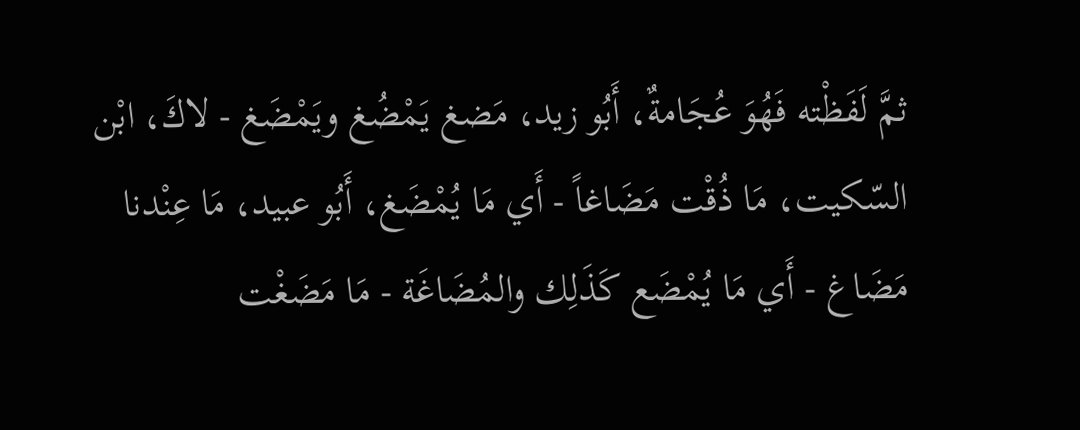ثمَّ لَفَظْته فَهُوَ عُجَامةٌ، أَبُو زيد، مَضغ يَمْضُغ ويَمْضَغ - لاكَ، ابْن السّكيت، مَا ذُقْت مَضَاغاً - أَي مَا يُمْضَغ، أَبُو عبيد، مَا عِنْدنا مَضَاغ - أَي مَا يُمْضَع كَذَلِك والمُضَاغَة - مَا مَضَغْت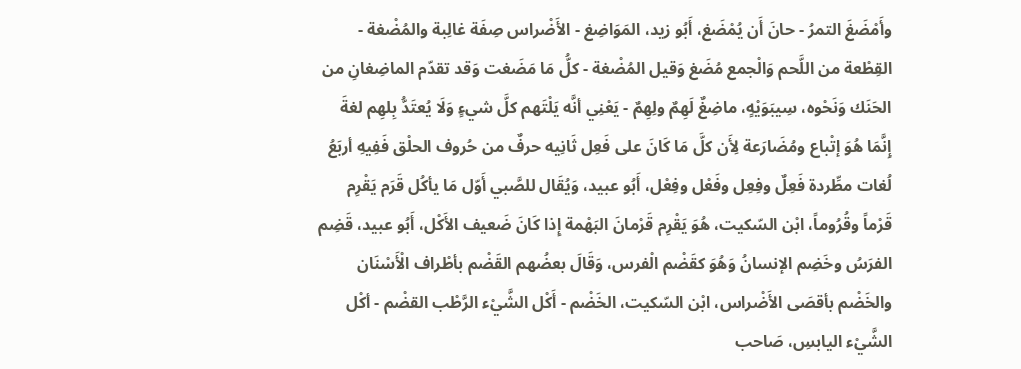وأَمْضَغَ التمرُ - حانَ أَن يُمْضَغ، أَبُو زيد، المَوَاضِغ - الأَضْراس صِفَة غالِبة والمُضْغة - القِطْعة من اللَّحم وَالْجمع مُضَغ وَقيل المُضْغة - كلُّ مَا مَضَغت وَقد تقدّم الماضِغانِ من الحَنَك وَنَحْوه، سِيبَوَيْهٍ، ماضِغٌ لَهِمٌ ولِهِمٌ - يَعْنِي أنَّه يَلْتَهم كلَّ شيءٍ وَلَا يُعتَدُّ بِلهِم لغةَ إِنَّمَا هُوَ إتْباع ومُضَارَعة لِأَن كلَّ مَا كَانَ على فَعِل ثَانِيه حرفٌ من حُروف الحلْق فَفِيهِ أربَعُ لُغات مطِّردة فَعِلٌ وفِعِل وفَعْل وفِعْل، أَبُو عبيد، وَيُقَال للصَّبي أَوّل مَا يأكُل قَرَم يَقْرِم قَرْماً وقُرُوماً، ابْن السّكيت، هُوَ يَقْرِم قَرْمانَ البَهْمة إِذا كَانَ ضَعيف الأَكْل، أَبُو عبيد، قَضِم الفرَسُ وخَضِم الإنسانُ وَهُوَ كقَضْم الْفرس، وَقَالَ بعضُهم القَضْم بأطْراف الْأَسْنَان والخَضْم بأقصَى الأَضْراس، ابْن السّكيت، الخَضْم - أَكْل الشَّيْء الرَّطْب القضْم - أكْل الشَّيْء اليابسِ، صَاحب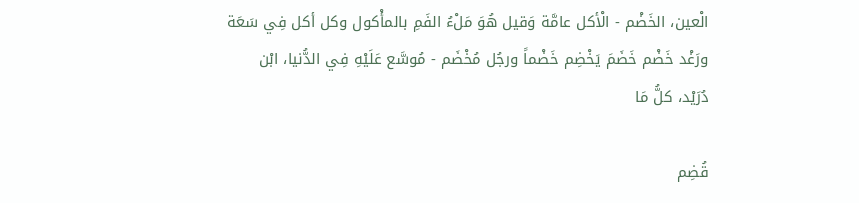الْعين، الخَضْم - الْأكل عامَّة وَقيل هُوَ مَلْءُ الفَمِ بالمأْكول وكل أكل فِي سَعَة ورَغْد خَضْم خَضَمَ يَخْضِم خَضْماً ورجُل مُخْضَم - مُوسَّع عَلَيْهِ فِي الدُّنيا، ابْن دُرَيْد، كلُّ مَا

قُضِم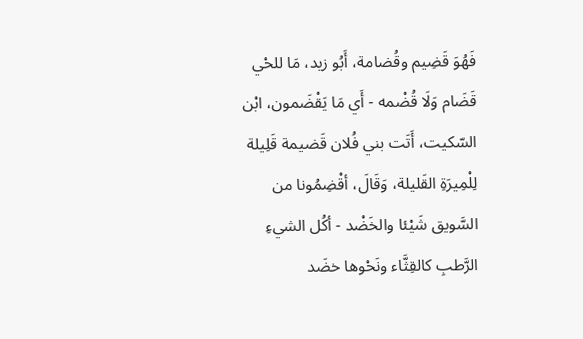فَهُوَ قَضِيم وقُضامة، أَبُو زيد، مَا للحْي قَضَام وَلَا قُضْمه - أَي مَا يَقْضَمون، ابْن السّكيت، أَتَت بني فُلان قَضيمة قَلِيلة لِلْمِيرَةِ القَليلة، وَقَالَ، أقْضِمُونا من السَّويق شَيْئا والخَضْد - أكُل الشيءِ الرَّطبِ كالقِثَّاء ونَحْوها خضَد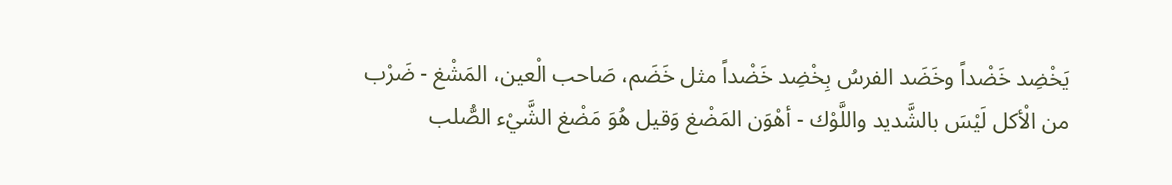يَخْضِد خَضْداً وخَضَد الفرسُ بِخْضِد خَضْداً مثل خَضَم، صَاحب الْعين، المَشْغ - ضَرْب من الْأكل لَيْسَ بالشَّديد واللَّوْك - أهْوَن المَضْغ وَقيل هُوَ مَضْغ الشَّيْء الصُّلب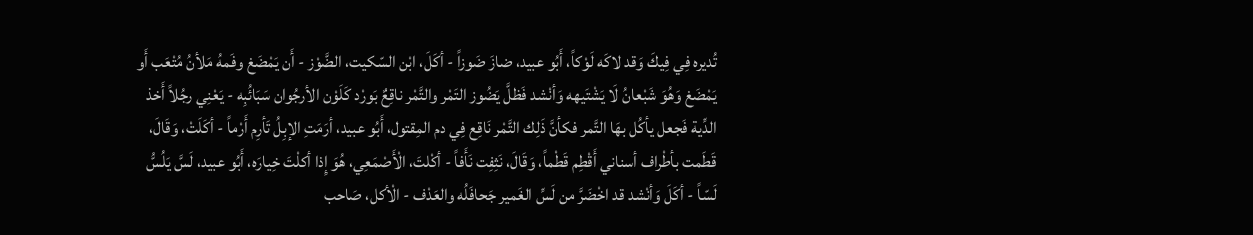تُديره فِي فِيكَ وَقد لاكَه لَوْكاً، أَبُو عبيد، ضازَ ضَوزاً - أكَلَ، ابْن السّكيت، الضَّوْز - أَن يَمْضَغ وفَمهُ مَلأنُ مُتْعَب أَو يَمْضَغ وَهُوَ شَبْعانُ لَا يَشْتَيهه وَأنْشد فَظلَّ يَضُوز التَمْر والتَّمْر ناقِعٌ بَورْد كَلَوْن الأرجُوان سَبَائُبِه - يَعْنِي رجُلاً أَخذ الدِّية فَجعل يأكُل بهَا التَّمر فكأنَّ ذَلِك التَّمْر نَاقِع فِي دم المِقتول، أَبُو عبيد، أرَمَتِ الإبِلُ تَأرِم أَرْماً - أكَلَتْ، وَقَالَ، قَطَمت بأطْراف أسناني أَقْطِم قَطْماً، وَقَالَ، نَثِفِت نَأَفاً - أكْلتَ، الْأَصْمَعِي، هُوَ إِذا أكلْتَ خِيارَه، أَبُو عبيد، لَسَّ يَلُسُّ لَسّاً - أكَلَ وَأنْشد قد اخْضَرَّ من لَسِّ الغَمير جَحافَلُه والعَدْف - الْأكل، صَاحب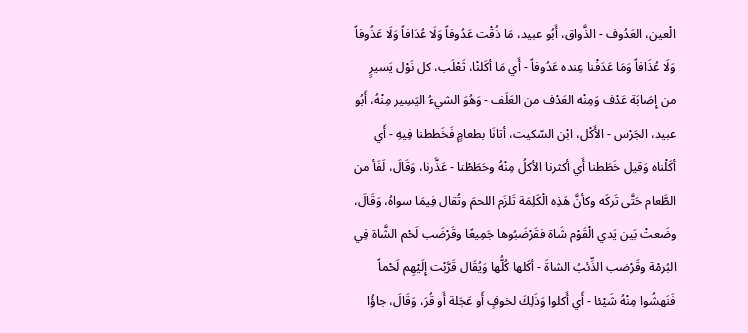الْعين، العَدُوف - الذَّواق، أَبُو عبيد، مَا ذُقْت عَدُوفاً وَلَا عُدَافاً وَلَا عَذُوفاً وَلَا عُذَافاً وَمَا عَدَفْنا عِنده عَدُوفاً - أَي مَا أكَلنْا، ثَعْلَب، كل نَوْل يَسيرٍ من إِصَابَة عَدْف وَمِنْه العَدْف من العَلَف - وَهُوَ الشيءُ اليَسِير مِنْهُ، أَبُو عبيد، الجَرْس - الأَكْل، ابْن السّكيت، أتانَا بطعامٍ فَخَططنا فِيهِ - أَي أكَلْناه وَقيل خَطَطنا أَي أكثرنا الأكلُ مِنْهُ وحَطَطْنا - عَذَّرنا، وَقَالَ، لَفَأ من الطَّعام حَتَّى تَركَه وكأنَّ هَذِه الْكَلِمَة تَلزَم اللحمَ وتُقال فِيمَا سواهُ، وَقَالَ، وضَعتْ بَين يَدي الْقَوْم شَاة فقَرْضَبُوها جَمِيعًا وقَرْضَب لَحْم الشَّاة فِي البُرمْة وقَرْضب الذِّئبُ الشاةَ - أكَلها كُلُّها وَيُقَال قَرَّبْت إِلَيْهِم لَحْماً فَنَهشُوا مِنْهُ شَيْئا - أَي أَكلوا وَذَلِكَ لخوفٍ أَو عَجَلة أَو قُرَ، وَقَالَ، جاؤُا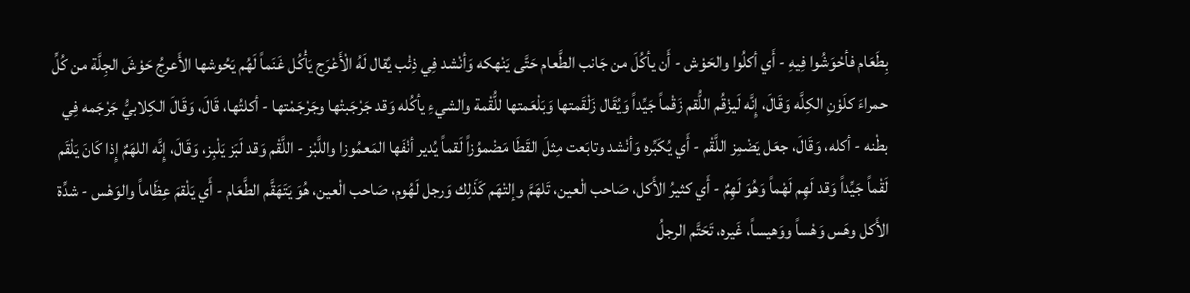بِطَعَام فأحْوَشُوا فِيهِ - أَي أكلُوا والحَوْش - أَن يأكُلَ من جَانب الطَّعام حَتَّى يَنْهكه وَأنْشد فِي ذِئْب يُقال لَهُ الْأَعْرَج يَأْكُل غَنَماً لَهُم يَحُوشها الأَعرجُ حَوْشَ الجِلَّة من كُلِّ حمراءَ كلَوْنِ الكِلَّه وَقَالَ، إِنَّه لَيزْقُم اللُّقم زَقْماً جَيِّداً وَيُقَال زَلْقَمتها وَبَلْعَمتها للُّقْمة والشيءِ يأكُله وَقد جَرْجَبتْها وجَرْجَمْتها - أكلتُها، قَالَ، وَقَالَ الكِلابيُّ جَرْجَمه فِي بطْنه - أكله، وَقَالَ، جعَل يَضْمِز اللَّقْم - أَي يُكَبِّره وَأنْشد وتابَعت مِثلَ القَطَا مَضْموُزاً لَقماً يُدير أنْفَها المَعمُوزا واللَّبْز - اللَّقْم وَقد لَبَز يَلْبِز، وَقَالَ، إِنَّه اللهَمٌ إِذا كَانَ يَلْقَم لَقْماً جَيِّداً وَقد لَهِم لَهْماً وَهُوَ لَهِمٌ - أَي كثيرُ الأَكل، صَاحب الْعين، تَلهَمَّ وإلتْهَم كَذَلِك وَرجل لَهُوم، صَاحب الْعين، هُوَ يَتَهَقَّم الطَّعَام - أَي يَلْقمَ عِظَاماً والوَهْس - شدِّة الأَكل وهَس وَهْساً ووَهيساً، غَيره، تَحَتَّم الرجلُ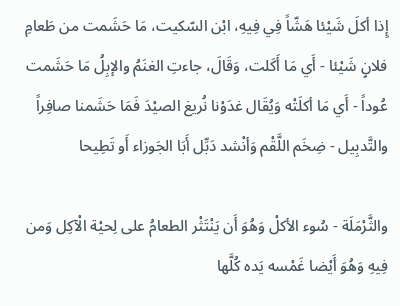إِذا أكلَ شَيْئا هَشّاً فِي فِيهِ، ابْن السّكيت، مَا حَشَمت من طَعامِ فلانٍ شَيْئا - أَي مَا أَكَلت، وَقَالَ، جاءتِ الغنَمُ والإبِلُ مَا حَشَمت عُوداً - أَي مَا أكلَتْه وَيُقَال غدَوْنا نُريغ الصيْدَ فَمَا حَشَمنا صافِراً والتَّدبِيل - ضِخَم اللَّقْم وَأنْشد دَبِّل أَبَا الجَوزاء أَو تَطِيحا

والثَّرْمَلَة - سُوء الأكلْ وَهُوَ أَن يَنْتَثْر الطعامُ على لِحيْة الْآكِل وَمن فِيهِ وَهُوَ أَيْضا غَمْسه يَده كُلَّها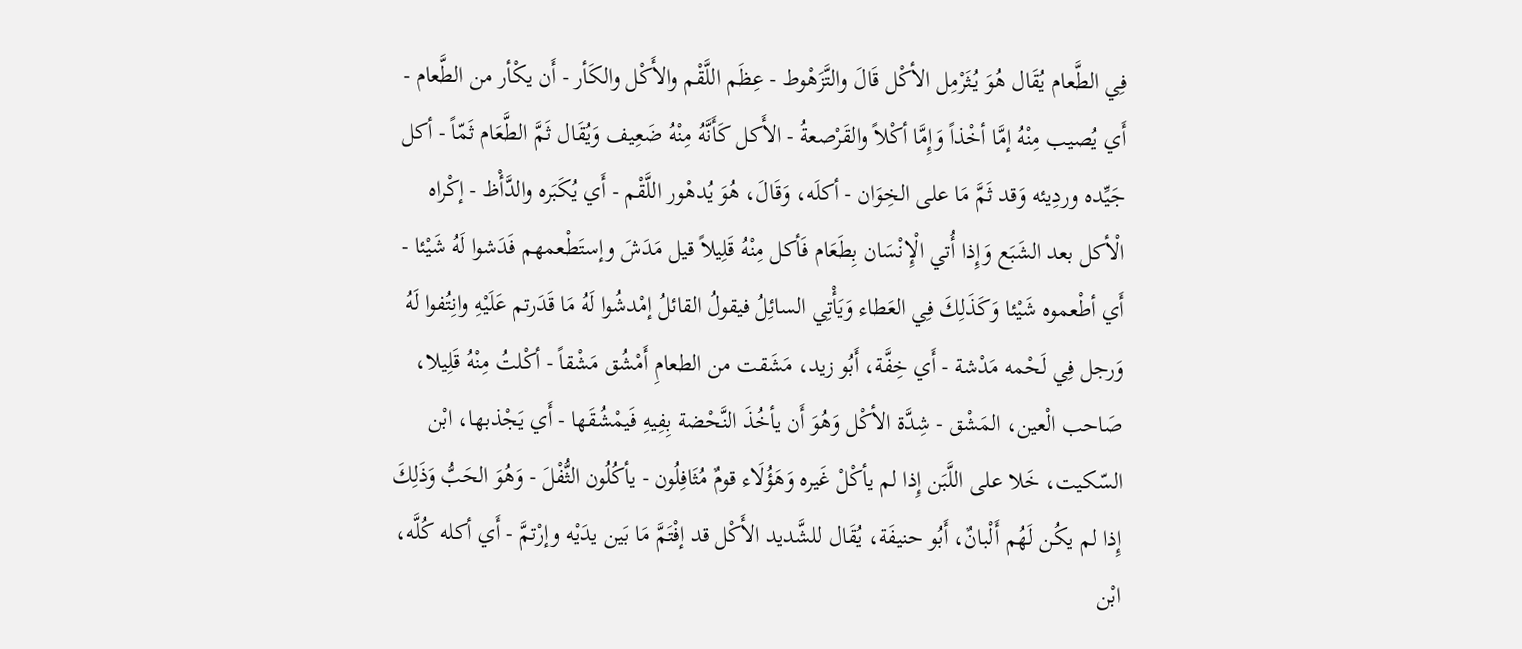فِي الطَّعام يُقَال هُوَ يُثَرْمِل الأكْل قَالَ والتَّزَهْوط - عِظَم اللَّقْم والأَكْل والكَأر - أَن يكْأر من الطَّعام - أَي يُصيب مِنْهُ إمَّا أخْذاً وَإِمَّا أكْلاً والقَرْصعةُ - الأَكل كَأَنَّهُ مِنْهُ ضَعِيف وَيُقَال ثَمَّ الطَّعَام ثَمّاً - أكل جَيِّده وردِيئه وَقد ثَمَّ مَا على الخِوَان - أكلَه، وَقَالَ، هُوَ يُدهْور اللَّقْم - أَي يُكَبَره والدَّأْظ - إكْراه الْأكل بعد الشَبَع وَإِذا أُتي الْإِنْسَان بِطَعَام فَأكل مِنْهُ قَلِيلاً قيل مَدَشَ وإستَطْعمهم فَدَشوا لَهُ شَيْئا - أَي أطْعموه شَيْئا وَكَذَلِكَ فِي العَطاء وَيَأْتِي السائِلُ فيقولُ القائلُ إمْدشُوا لَهُ مَا قَدَرتم عَلَيْهِ وانِتُفوا لَهُ وَرجل فِي لَحْمه مَدْشة - أَي خِفَّة، أَبُو زيد، مَشَقت من الطعامِ أَمْشُق مَشْقاً - أكْلتُ مِنْهُ قَلِيلا، صَاحب الْعين، المَشْق - شِدَّة الأكْل وَهُوَ أَن يأخُذَ النَّحْضة بِفِيهِ فَيمْشُقَها - أَي يَجْذبها، ابْن السّكيت، خَلا على اللَّبَن إِذا لم يأكْلْ غَيره وَهَؤُلَاء قومٌ مُثَافِلُون - يأكُلُون الثُّفْلَ - وَهُوَ الحَبُّ وَذَلِكَ إِذا لم يكُن لَهُم أَلْبانٌ، أَبُو حنيفَة، يُقَال للشَّديد الأَكْل قد إفْتَمَّ مَا بَين يدَيْه وإرْتمَّ - أَي أكله كُلَّه، ابْن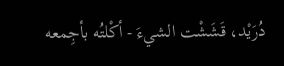دُرَيْد، قَشَشْت الشيءَ - أكْلتُه بأجِمعه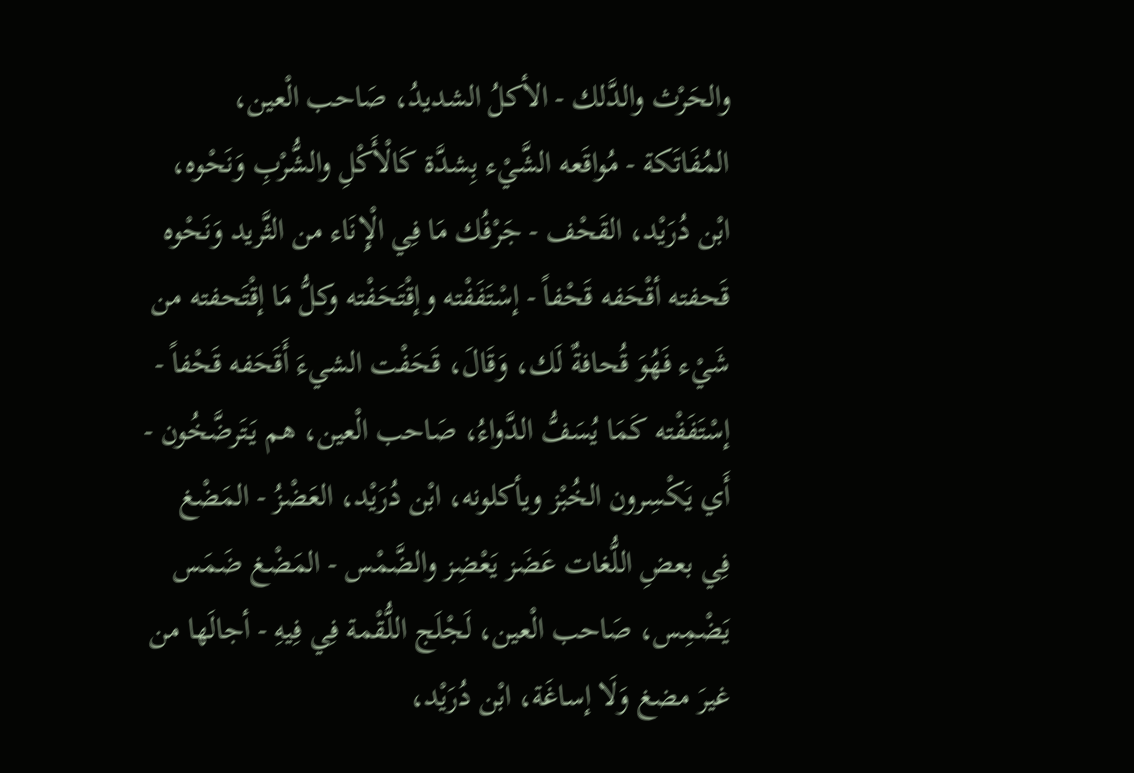والحَرْث والدَّلك - الأكلُ الشديدُ، صَاحب الْعين، المُفَاتَكة - مُواقَعه الشَّيْء بِشدَّة كَالْأَكْلِ والشُّرْبِ وَنَحْوه، ابْن دُرَيْد، القَحْف - جَرْفُك مَا فِي الْإِنَاء من الثَّريد وَنَحْوه قَحفته أقْحَفه قَحْفاً - إسْتَفَفْته وإقْتَحَفْته وكلُّ مَا إقْتَحفته من شَيْء فَهُوَ قُحافةٌ لَك، وَقَالَ، قَحَفْت الشيءَ أَقَحَفه قَحْفاً - إسْتَفَفْته كَمَا يُسَفُّ الدَّواءُ، صَاحب الْعين، هم يَتَرضَّخُون - أَي يَكْسِرون الخُبْز ويأكلونه، ابْن دُرَيْد، العَضْزُ - المَضْغ فِي بعضِ اللُّغات عَضَز يَعْضِز والضَّمْس - المَضْغ ضَمَس يَضْمِس، صَاحب الْعين، لَجْلَج اللُّقْمة فِي فِيهِ - أجالَها من غيرَ مضغ وَلَا إساغَة، ابْن دُرَيْد،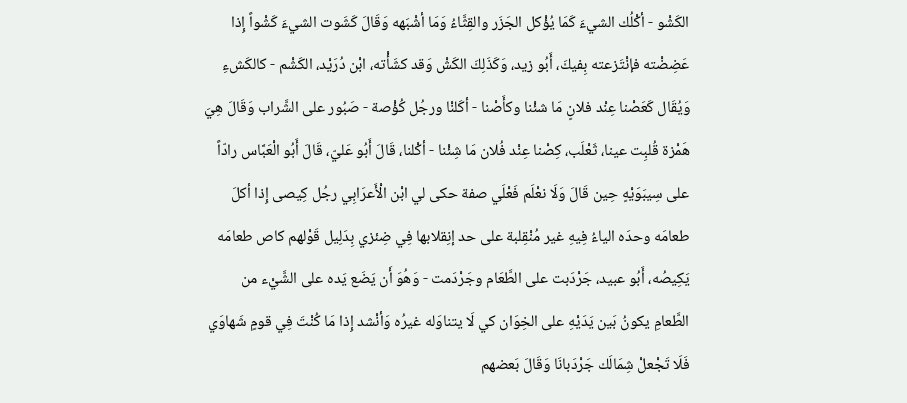الكَشْو - أكْلُك الشيءَ كَمَا يُؤْكل الجَزَر والقِثَّاءُ وَمَا أشْبَهه وَقَالَ كَشَوت الشيءَ كَشْواً إِذا عَضِضْته فإنْتَزعته بِفيكَ، أَبُو زيد، وَكَذَلِكَ الكَشْ وَقد كشَأْته، ابْن دُرَيْد، الكَشْم - كالكَشءِ وَيُقَال كَعَصْنا عِنْد فلانٍ مَا شئْنا وكأَصْنا - أكَلنْا ورجُل كُؤْصة - صَبُور على الشَّراب وَقَالَ هِيَ هَمْزة قُلبِت عينا، ثَعْلَب، كِصْنا عِنْد فُلان مَا شِئْنا - أكْلنا، قَالَ أَبُو عَليّ، قَالَ أَبُو الْعَبَّاس رادّاً على سِيبَوَيْهٍ حِين قَالَ وَلَا نعْلَم فَعْلَي صفة حكى لي ابْن الْأَعرَابِي رجُل كِيصى إِذا أكلَ طعامَه وحدَه الياءُ فِيهِ غير مُنْقِلبة على حد إنِقلابها فِي ضِئزي بِدَلِيل قَوْلهم كاص طعامَه يَكِيصُه، أَبُو عبيد، جَرْدَبت على الطَّعَام وجَرْدَمت - وَهُوَ أَن يَضَع يَده على الشَّيْء من الطَّعامِ يكونُ بَين يَدَيْهِ على الخِوَان كي لَا يتناوَله غيرُه وَأنْشد إِذا مَا كُنْتَ فِي قومٍ شَهاوَي فَلَا تَجْعلْ شِمَالَك جَرْدَبانَا وَقَالَ بَعضهم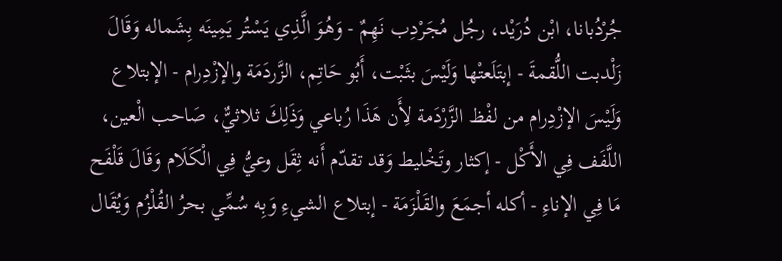جُرْدُبانا، ابْن دُرَيْد، رجُل مُجَرْدِب نَهِمٌ - وَهُوَ الَّذِي يَسْتُر يَمِينَه بِشَماله وَقَالَ زَلْدبت اللُّقمةَ - إبتَلَعتْها وَلَيْسَ بثَبْت، أَبُو حَاتِم، الزَّردَمَة والإزْدِرام - الإبتلاع وَلَيْسَ الإزْدِرام من لفْظ الزَّرْدَمة لِأَن هَذَا رُباعي وَذَلِكَ ثلاثيٌّ، صَاحب الْعين، اللَّفَف فِي الأَكْل - إكثار وتَخْليط وَقد تقدّم أَنه ثِقَل وعيُّ فِي الْكَلَام وَقَالَ قَلْفَح مَا فِي الإناءِ - أكله أجمَعَ والقَلْزَمَة - إبتلاع الشيءِ وَبِه سُمِّي بحرُ القُلْزُم وَيُقَال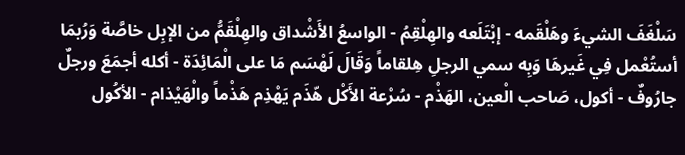سَلْغَفَ الشيءَ وهَلْقَمه - إبْتَلَعه والهِلْقِمُ - الواسعُ الأَشْداق والهِلْقَمُّ من الإبِل خاصَّة وَرُبمَا أستُعْمل فِي غَيرهَا وَبِه سمي الرجلِ هِلقاماً وَقَالَ لَهْسَم مَا على الْمَائِدَة - أكله أجمَعَ ورجلٌ جارُوفٌ - أكول، صَاحب الْعين، الهَذْم - سُرْعة الأَكْل هّذَم يَهْذِم هَذْماً والْهَيْذام - الأكُول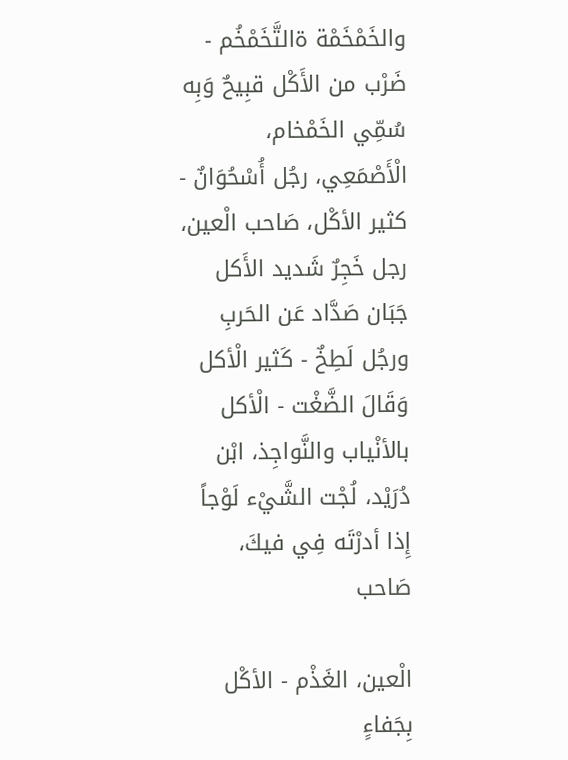والخَمْخَمْة ةالتَّخَمْخُم - ضَرْب من الأَكْل قبِيحٌ وَبِه سُمِّي الخَمْخام، الْأَصْمَعِي، رجُل أُسْحُوَانٌ - كثير الأكْل، صَاحب الْعين، رجل خَجِرٌ شَديد الأَكل جَبَان صَدَّاد عَن الحَربِ ورجُل لَطِخٌ - كَثير الْأكل وَقَالَ الضَّغْت - الْأكل بالأنْياب والنَّواجِذ، ابْن دُرَيْد، لُجْت الشَّيْء لَوْجاً إِذا أدرْتَه فِي فيكَ، صَاحب

الْعين، الغَذْم - الأكْل بِجَفاءٍ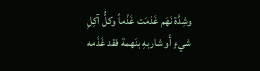وشِدَّة نَهَم غَذمَت غَذْماً وكلُّ آكِلِ شيءٍ أَو شاربهِ بنَهمة فقد غَذَمه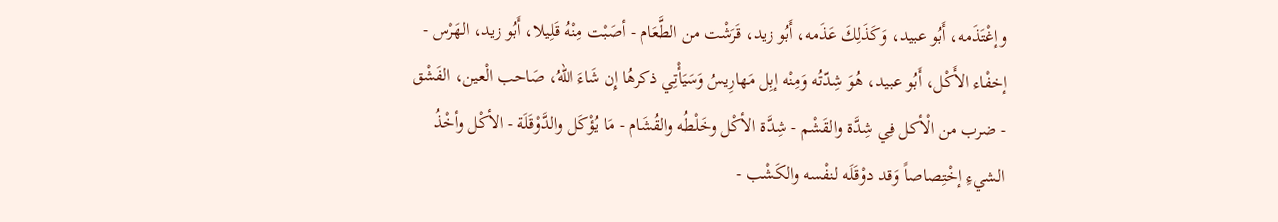وإغْتَذَمه، أَبُو عبيد، وَكَذَلِكَ عَذَمه، أَبُو زيد، قَرَشْت من الطَّعَام - أصَبْت مِنْهُ قَلِيلا، أَبُو زيد، الهَرْس - إخفْاء الأَكْل، أَبُو عبيد، هُوَ شِدّتُه وَمِنْه إبِل مَهارِيسُ وَسَيَأْتِي ذكرهُا إِن شَاءَ اللهُ، صَاحب الْعين، الفَشْق - ضرب من الْأكل فِي شِدَّة والقَشْم - شِدَّة الأكْل وخَلْطُه والقُشَام - مَا يُؤْكَل والدَّوْقَلَة - الأكْل وأخْذُ الشيءِ إخْتِصاصاً وَقد دوْقَلَه لنفْسه والكَشْب -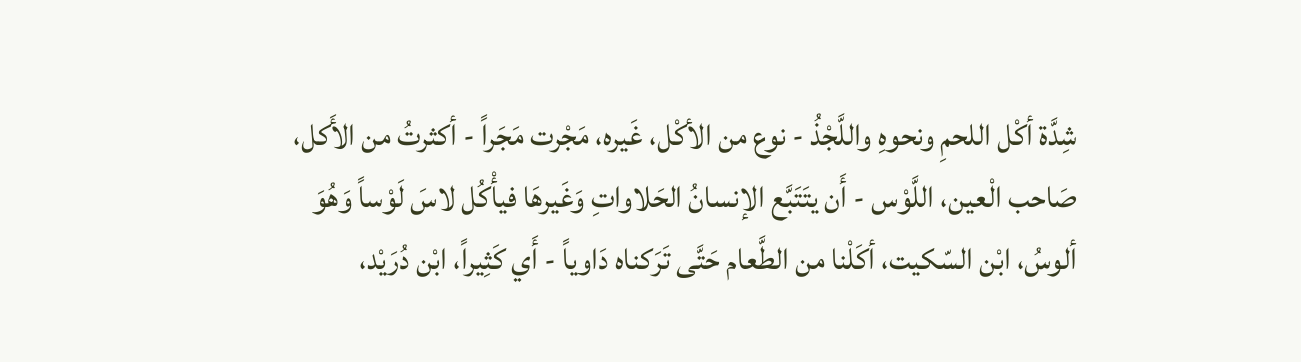شِدَّة أكْل اللحمِ ونحوهِ واللَّجْذُ - نوع من الأكْل، غَيره، مَجْرت مَجَراً - أكثرتُ من الأَكل، صَاحب الْعين، اللَّوْس - أَن يتَتَبَّع الإنسانُ الحَلاواتِ وَغَيرهَا فيأْكُل لاسَ لَوْساً وَهُوَ ألوسُ، ابْن السّكيت، أكَلْنا من الطَّعام حَتَّى تَرَكناه دَاوياً - أَي كَثِيراً، ابْن دُرَيْد،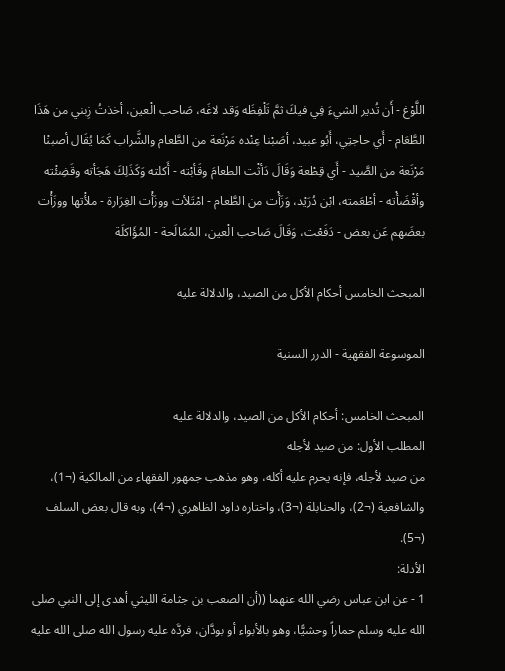اللَّوْغ - أَن تُدير الشيءَ فِي فيكَ ثمَّ تَلْفِظَه وَقد لاغَه، صَاحب الْعين، أخذتُ زِبني من هَذَا الطَّعَام - أَي حاجتِي، أَبُو عبيد، أصَبْنا عِنْده مَرْنَعة من الطَّعام والشَّراب كَمَا يُقَال أصبنْا مَرْنَعة من الصَّيد - أَي قِطْعة وَقَالَ دَأثْت الطعامَ وقَأبْته - أَكلته وَكَذَلِكَ هَجَأته وقَضِئْته وأقْضَأْته - أطْعَمته، ابْن دُرَيْد، وَزَأْت من الطَّعام - امْتَلأت ووزَأْت الغِرَارة - ملأْتها ووزَأْت بعضَهم عَن بعض - دَفَعْت، وَقَالَ صَاحب الْعين، المُمَالَحة - المُؤَاكلَة

المبحث الخامس أحكام الأكل من الصيد، والدلالة عليه

الموسوعة الفقهية - الدرر السنية

المبحث الخامس: أحكام الأكل من الصيد، والدلالة عليه
المطلب الأول: من صيد لأجله
من صيد لأجله، فإنه يحرم عليه أكله، وهو مذهب جمهور الفقهاء من المالكية (¬1)، والشافعية (¬2)، والحنابلة (¬3)، واختاره داود الظاهري (¬4)، وبه قال بعض السلف (¬5).
الأدلة:
1 - عن ابن عباس رضي الله عنهما ((أن الصعب بن جثامة الليثي أهدى إلى النبي صلى الله عليه وسلم حماراً وحشيًّا، وهو بالأبواء أو بودَّان، فردَّه عليه رسول الله صلى الله عليه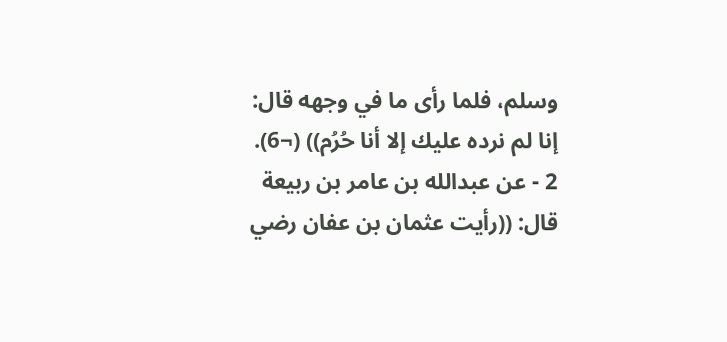وسلم، فلما رأى ما في وجهه قال: إنا لم نرده عليك إلا أنا حُرُم)) (¬6).
2 - عن عبدالله بن عامر بن ربيعة قال: ((رأيت عثمان بن عفان رضي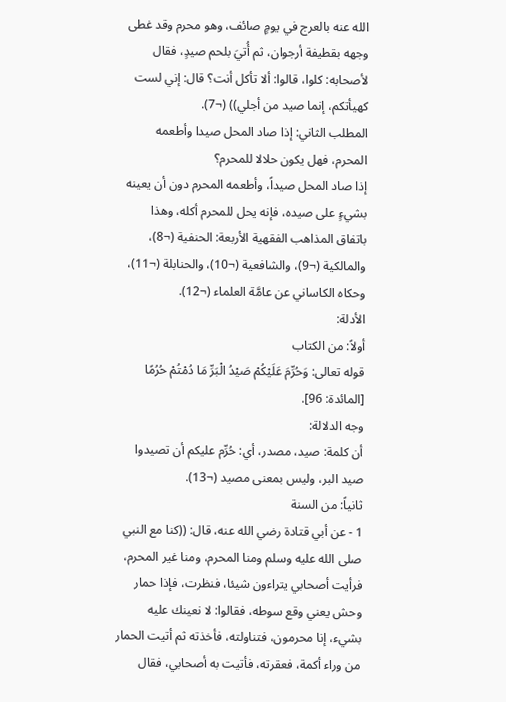الله عنه بالعرج في يومٍ صائف، وهو محرم وقد غطى وجهه بقطيفة أرجوان، ثم أُتيَ بلحم صيدٍ، فقال لأصحابه: كلوا، قالوا: ألا تأكل أنت؟ قال: إني لست كهيأتكم، إنما صيد من أجلي)) (¬7).
المطلب الثاني: إذا صاد المحل صيدا وأطعمه المحرم، فهل يكون حلالا للمحرم؟
إذا صاد المحل صيداً، وأطعمه المحرم دون أن يعينه بشيءٍ على صيده، فإنه يحل للمحرم أكله، وهذا باتفاق المذاهب الفقهية الأربعة: الحنفية (¬8)، والمالكية (¬9)، والشافعية (¬10)، والحنابلة (¬11)، وحكاه الكاساني عن عامَّة العلماء (¬12).
الأدلة:
أولاً: من الكتاب
قوله تعالى: وَحُرِّمَ عَلَيْكُمْ صَيْدُ الْبَرِّ مَا دُمْتُمْ حُرُمًا [المائدة: 96].
وجه الدلالة:
أن كلمة: صيد، مصدر، أي: حُرِّم عليكم أن تصيدوا صيد البر، وليس بمعنى مصيد (¬13).
ثانياً: من السنة
1 - عن أبي قتادة رضي الله عنه، قال: ((كنا مع النبي صلى الله عليه وسلم ومنا المحرم، ومنا غير المحرم، فرأيت أصحابي يتراءون شيئا، فنظرت، فإذا حمار وحش يعني وقع سوطه، فقالوا: لا نعينك عليه بشيء، إنا محرمون، فتناولته، فأخذته ثم أتيت الحمار من وراء أكمة، فعقرته، فأتيت به أصحابي، فقال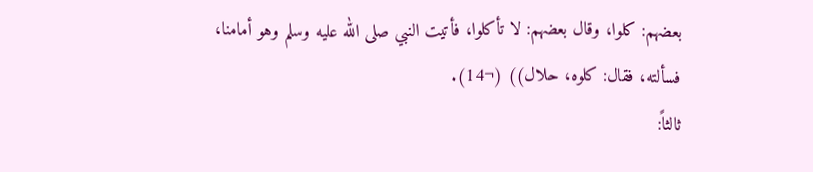بعضهم: كلوا، وقال بعضهم: لا تأكلوا، فأتيت النبي صلى الله عليه وسلم وهو أمامنا، فسألته، فقال: كلوه، حلال)) (¬14).
ثالثاً: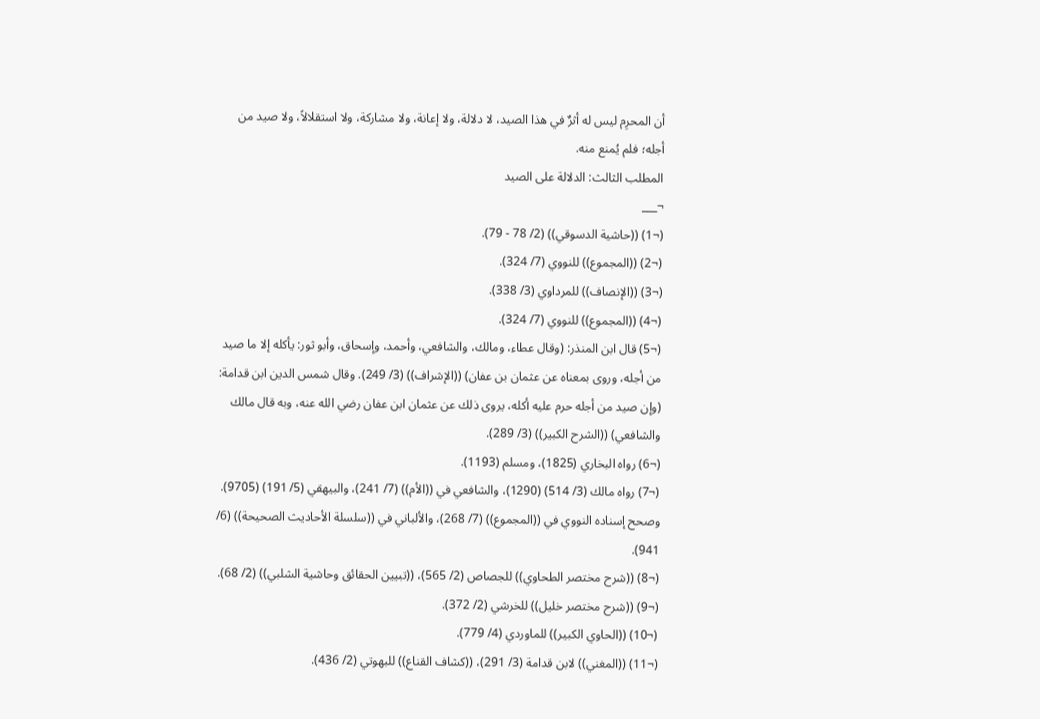أن المحرِم ليس له أثرٌ في هذا الصيد، لا دلالة، ولا إعانة، ولا مشاركة، ولا استقلالاً، ولا صيد من أجله؛ فلم يُمنع منه.
المطلب الثالث: الدلالة على الصيد
¬___
(¬1) ((حاشية الدسوقي)) (2/ 78 - 79).
(¬2) ((المجموع)) للنووي (7/ 324).
(¬3) ((الإنصاف)) للمرداوي (3/ 338).
(¬4) ((المجموع)) للنووي (7/ 324).
(¬5) قال ابن المنذر: (وقال عطاء، ومالك، والشافعي، وأحمد، وإسحاق، وأبو ثور: يأكله إلا ما صيد من أجله، وروى بمعناه عن عثمان بن عفان) ((الإشراف)) (3/ 249). وقال شمس الدين ابن قدامة: (وإن صيد من أجله حرم عليه أكله، يروى ذلك عن عثمان ابن عفان رضي الله عنه، وبه قال مالك والشافعي) ((الشرح الكبير)) (3/ 289).
(¬6) رواه البخاري (1825)، ومسلم (1193).
(¬7) رواه مالك (3/ 514) (1290)، والشافعي في ((الأم)) (7/ 241)، والبيهقي (5/ 191) (9705). وصحح إسناده النووي في ((المجموع)) (7/ 268)، والألباني في ((سلسلة الأحاديث الصحيحة)) (6/ 941).
(¬8) ((شرح مختصر الطحاوي)) للجصاص (2/ 565)، ((تبيين الحقائق وحاشية الشلبي)) (2/ 68).
(¬9) ((شرح مختصر خليل)) للخرشي (2/ 372).
(¬10) ((الحاوي الكبير)) للماوردي (4/ 779).
(¬11) ((المغني)) لابن قدامة (3/ 291)، ((كشاف القناع)) للبهوتي (2/ 436).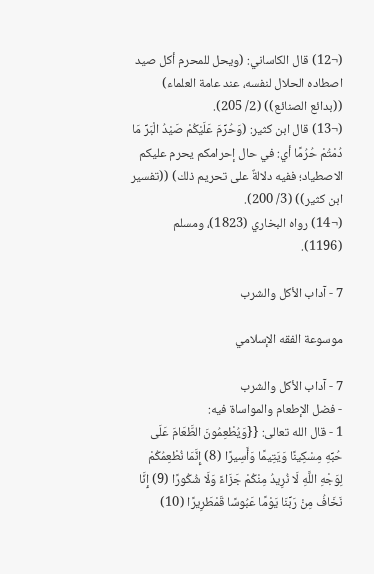(¬12) قال الكاساني: (ويحل للمحرم أكل صيد اصطاده الحلال لنفسه، عند عامة العلماء) ((بدائع الصنائع)) (2/ 205).
(¬13) قال ابن كثير: (وَحُرِّمَ عَلَيْكُمْ صَيْدُ الْبَرِّ مَا دُمْتُمْ حُرُمًا أي: في حال إحرامكم يحرم عليكم الاصطياد؛ ففيه دلالةٌ على تحريم ذلك) ((تفسير ابن كثير)) (3/ 200).
(¬14) رواه البخاري (1823)، ومسلم (1196).

7 - آداب الأكل والشرب

موسوعة الفقه الإسلامي

7 - آداب الأكل والشرب
- فضل الإطعام والمواساة فيه:
1 - قال الله تعالى: {{وَيُطْعِمُونَ الطَّعَامَ عَلَى حُبِّهِ مِسْكِينًا وَيَتِيمًا وَأَسِيرًا (8) إِنَّمَا نُطْعِمُكُمْ لِوَجْهِ اللَّهِ لَا نُرِيدُ مِنْكُمْ جَزَاءً وَلَا شُكُورًا (9) إِنَّا نَخَافُ مِنْ رَبِّنَا يَوْمًا عَبُوسًا قَمْطَرِيرًا (10)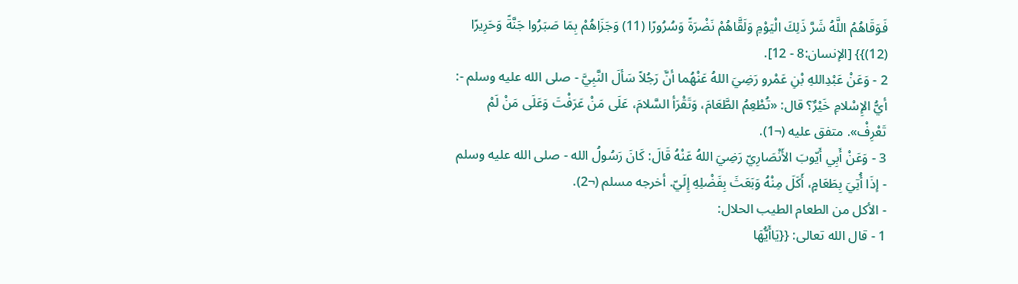فَوَقَاهُمُ اللَّهُ شَرَّ ذَلِكَ الْيَوْمِ وَلَقَّاهُمْ نَضْرَةً وَسُرُورًا (11) وَجَزَاهُمْ بِمَا صَبَرُوا جَنَّةً وَحَرِيرًا (12)}} [الإنسان:8 - 12].
2 - وَعَنْ عَبْدِاللهِ بْنِ عَمْرو رَضِيَ اللهُ عَنْهُما أنَّ رَجُلاً سَألَ النَّبِيَّ - صلى الله عليه وسلم -: أيُّ الإِسْلامِ خَيْرٌ؟ قال: «تُطْعِمُ الطَّعَامَ، وَتَقْرَأ السَّلامَ، عَلَى مَنْ عَرَفْتَ وَعَلَى مَنْ لَمْ تَعْرِفْ». متفق عليه (¬1).
3 - وَعَنْ أَبِي أَيّوبَ الأَنْصَارِيّ رَضِيَ اللهُ عَنْهُ قَالَ: كَانَ رَسُولُ الله - صلى الله عليه وسلم - إذَا أُتِيَ بِطَعَامٍ، أَكَلَ مِنْهُ وَبَعَثَ بِفَضْلِهِ إِلَيّ. أخرجه مسلم (¬2).
- الأكل من الطعام الطيب الحلال:
1 - قال الله تعالى: {{يَاأَيُّهَا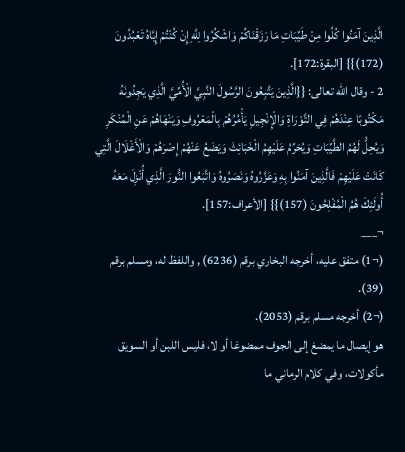الَّذِينَ آمَنُوا كُلُوا مِنْ طَيِّبَاتِ مَا رَزَقْنَاكُمْ وَاشْكُرُوا لِلَّهِ إِنْ كُنْتُمْ إِيَّاهُ تَعْبُدُونَ (172)}} [البقرة:172].
2 - وقال الله تعالى: {{الَّذِينَ يَتَّبِعُونَ الرَّسُولَ النَّبِيَّ الْأُمِّيَّ الَّذِي يَجِدُونَهُ مَكْتُوبًا عِنْدَهُمْ فِي التَّوْرَاةِ وَالْإِنْجِيلِ يَأْمُرُهُمْ بِالْمَعْرُوفِ وَيَنْهَاهُمْ عَنِ الْمُنْكَرِ وَيُحِلُّ لَهُمُ الطَّيِّبَاتِ وَيُحَرِّمُ عَلَيْهِمُ الْخَبَائِثَ وَيَضَعُ عَنْهُمْ إِصْرَهُمْ وَالْأَغْلَالَ الَّتِي كَانَتْ عَلَيْهِمْ فَالَّذِينَ آمَنُوا بِهِ وَعَزَّرُوهُ وَنَصَرُوهُ وَاتَّبَعُوا النُّورَ الَّذِي أُنْزِلَ مَعَهُ أُولَئِكَ هُمُ الْمُفْلِحُونَ (157)}} [الأعراف:157].
¬___
(¬1) متفق عليه، أخرجه البخاري برقم (6236) , واللفظ له، ومسلم برقم (39).
(¬2) أخرجه مسلم برقم (2053).
هو إيصال ما يمضغ إلى الجوف ممضوغا أو لا، فليس اللبن أو السويق مأكولات، وفي كلام الرماني ما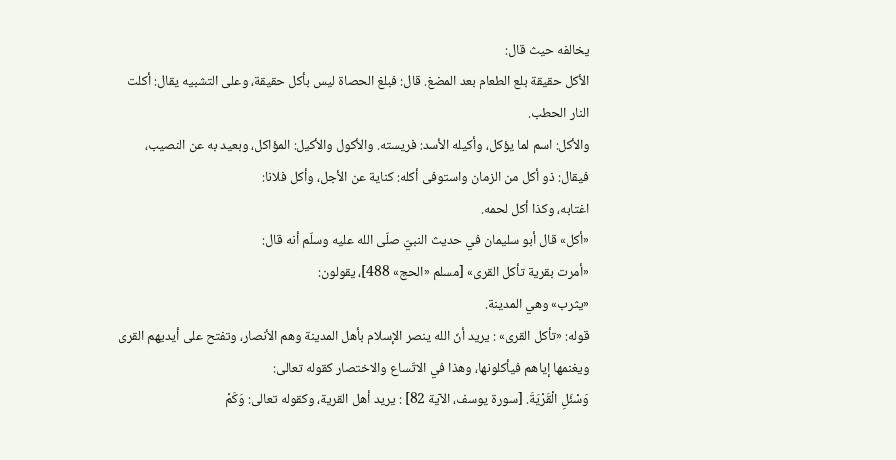يخالفه حيث قال:
الأكل حقيقة بلع الطعام بعد المضغ. قال: فبلغ الحصاة ليس بأكل حقيقة، وعلى التشبيه يقال: أكلت النار الحطب.
والأكل: اسم لما يؤكل، وأكيله الأسد: فريسته. والأكول والأكيل: المؤاكل، وبعيد به عن النصيب، فيقال: ذو أكل من الزمان واستوفى أكله: كناية عن الأجل، وأكل فلانا:
اغتابه، وكذا أكل لحمه.
«أكل» قال أبو سليمان في حديث النبيّ صلّى الله عليه وسلّم أنه قال:
«أمرت بقرية تأكل القرى» [مسلم «الحج» 488]، يقولون:
«يثرب» وهي المدينة.
قوله: «تأكل القرى» : يريد أنّ الله ينصر الإسلام بأهل المدينة وهم الأنصار، وتفتح على أيديهم القرى ويغنمها إياهم فيأكلونها، وهذا في الاتّساع والاختصار كقوله تعالى:
وَسْئَلِ الْقَرْيَةَ. [سورة يوسف، الآية 82] : يريد أهل القرية، وكقوله تعالى: وَكَمْ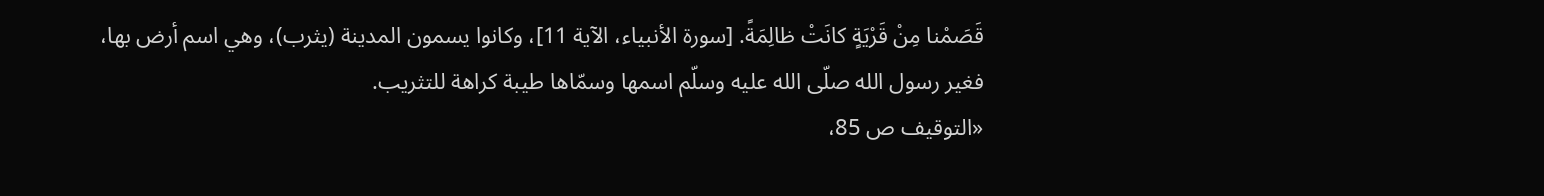قَصَمْنا مِنْ قَرْيَةٍ كانَتْ ظالِمَةً. [سورة الأنبياء، الآية 11]، وكانوا يسمون المدينة (يثرب)، وهي اسم أرض بها، فغير رسول الله صلّى الله عليه وسلّم اسمها وسمّاها طيبة كراهة للتثريب.
«التوقيف ص 85،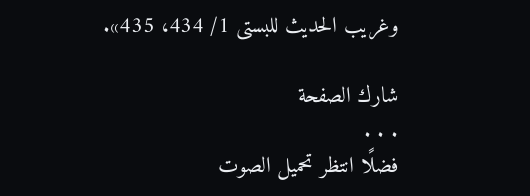وغريب الحديث للبستى 1/ 434، 435».

شارك الصفحة
. . .
فضلًا انتظر تحميل الصوت